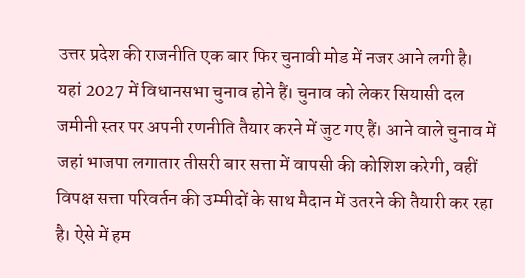उत्तर प्रदेश की राजनीति एक बार फिर चुनावी मोड में नजर आने लगी है। यहां 2027 में विधानसभा चुनाव होने हैं। चुनाव को लेकर सियासी दल जमीनी स्तर पर अपनी रणनीति तैयार करने में जुट गए हैं। आने वाले चुनाव में जहां भाजपा लगातार तीसरी बार सत्ता में वापसी की कोशिश करेगी, वहीं विपक्ष सत्ता परिवर्तन की उम्मीदों के साथ मैदान में उतरने की तैयारी कर रहा है। ऐसे में हम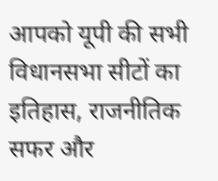आपको यूपी की सभी विधानसभा सीटों का इतिहास, राजनीतिक सफर और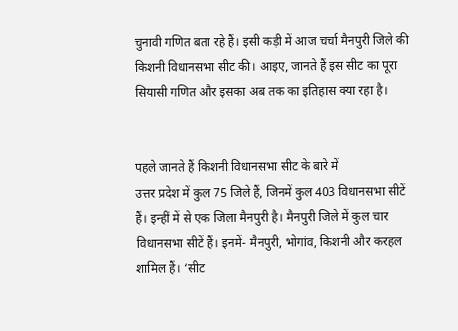चुनावी गणित बता रहे हैं। इसी कड़ी में आज चर्चा मैनपुरी जिले की किशनी विधानसभा सीट की। आइए, जानते हैं इस सीट का पूरा सियासी गणित और इसका अब तक का इतिहास क्या रहा है।


पहले जानते हैं किशनी विधानसभा सीट के बारे में
उत्तर प्रदेश में कुल 75 जिले हैं, जिनमें कुल 403 विधानसभा सीटें हैं। इन्हीं में से एक जिला मैनपुरी है। मैनपुरी जिले में कुल चार विधानसभा सीटें हैं। इनमें- मैनपुरी, भोगांव, किशनी और करहल शामिल हैं। ‘सीट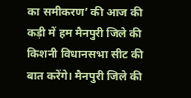का समीकरण’ की आज की कड़ी में हम मैनपुरी जिले की किशनी विधानसभा सीट की बात करेंगे। मैनपुरी जिले की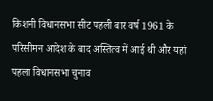किशनी विधानसभा सीट पहली बार वर्ष 1961 के परिसीमन आदेश के बाद अस्तित्व में आई थी और यहां पहला विधानसभा चुनाव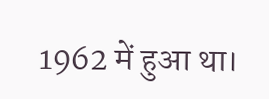1962 में हुआ था।